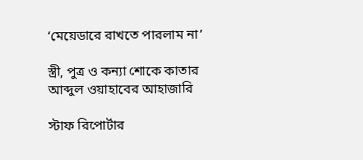‘মেয়েডারে রাখতে পারলাম না’

স্ত্রী, পুত্র ও কন্যা শোকে কাতার আব্দুল ওয়াহাবের আহাজারি

স্টাফ রিপোর্টার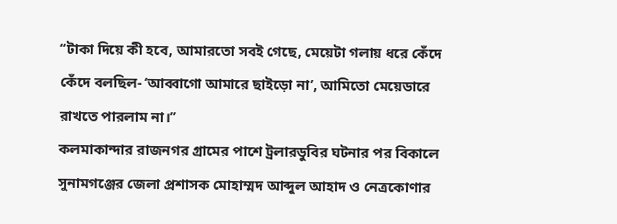‘‘টাকা দিয়ে কী হবে, আমারতো সবই গেছে, মেয়েটা গলায় ধরে কেঁদে কেঁদে বলছিল- ‘আব্বাগো আমারে ছাইড়ো না’, আমিতো মেয়েডারে রাখতে পারলাম না।’’
কলমাকান্দার রাজনগর গ্রামের পাশে ট্রলারডুবির ঘটনার পর বিকালে সুনামগঞ্জের জেলা প্রশাসক মোহাম্মদ আব্দুল আহাদ ও নেত্রকোণার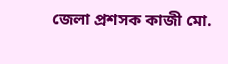জেলা প্রশসক কাজী মো.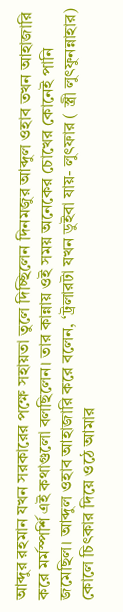আব্দুর রহমান যখন সরকারের পক্ষে সহায়তা তুলে দিচ্ছিলেন দিনমজুর আব্দুল ওহাব তখন আহাজারি করে মর্মস্পর্শি এই কথাগুলো বলছিলেন। তার কান্নায় ওই সময় অনেকের চোখের কোনেই পানি জমেছিল। আব্দুল ওহাব আহাজারি করে বলেন, ‘ট্রলারটা যখন ডুইবা যায়- লুৎফার ( স্ত্রী লুৎফুনন্নাহার) কোলে চিৎকার দিয়ে ওঠে আমার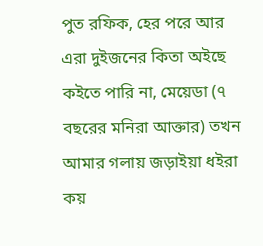পুত রফিক, হের পরে আর এরা দুইজনের কিতা অইছে কইতে পারি না, মেয়েডা (৭ বছরের মনিরা আক্তার) তখন আমার গলায় জড়াইয়া ধইরা কয়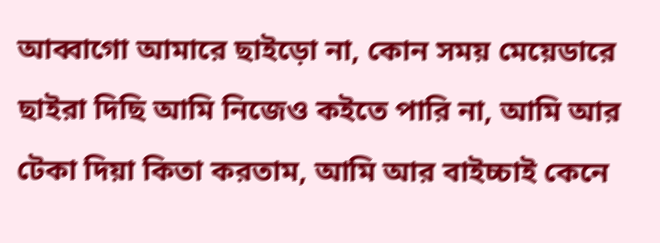আব্বাগো আমারে ছাইড়ো না, কোন সময় মেয়েডারে ছাইরা দিছি আমি নিজেও কইতে পারি না, আমি আর টেকা দিয়া কিতা করতাম, আমি আর বাইচ্চাই কেনে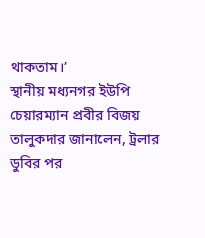থাকতাম।’
স্থানীয় মধ্যনগর ইউপি চেয়ারম্যান প্রবীর বিজয় তালুকদার জানালেন, ট্রলার ডুবির পর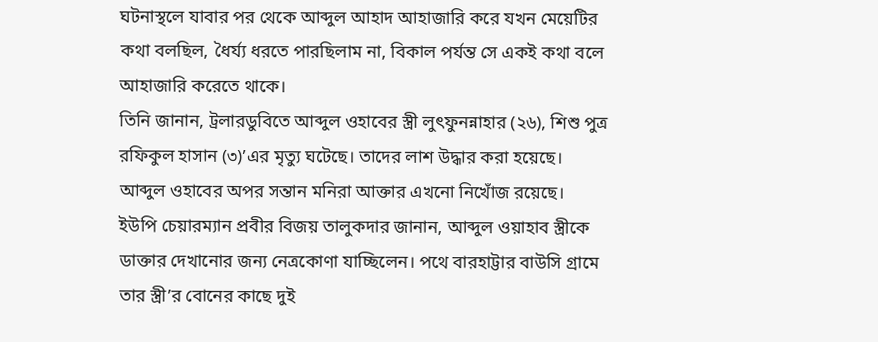ঘটনাস্থলে যাবার পর থেকে আব্দুল আহাদ আহাজারি করে যখন মেয়েটির কথা বলছিল, ধৈর্য্য ধরতে পারছিলাম না, বিকাল পর্যন্ত সে একই কথা বলে আহাজারি করেতে থাকে।
তিনি জানান, ট্রলারডুবিতে আব্দুল ওহাবের স্ত্রী লুৎফুনন্নাহার (২৬), শিশু পুত্র রফিকুল হাসান (৩)’এর মৃত্যু ঘটেছে। তাদের লাশ উদ্ধার করা হয়েছে। আব্দুল ওহাবের অপর সন্তান মনিরা আক্তার এখনো নিখোঁজ রয়েছে।
ইউপি চেয়ারম্যান প্রবীর বিজয় তালুকদার জানান, আব্দুল ওয়াহাব স্ত্রীকে ডাক্তার দেখানোর জন্য নেত্রকোণা যাচ্ছিলেন। পথে বারহাট্টার বাউসি গ্রামে তার স্ত্রী’র বোনের কাছে দুই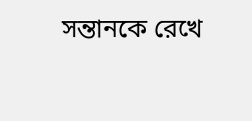সন্তানকে রেখে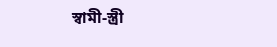স্বামী-স্ত্রী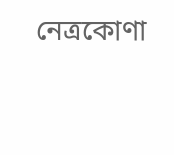নেত্রকোণা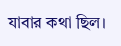যাবার কথা ছিল।